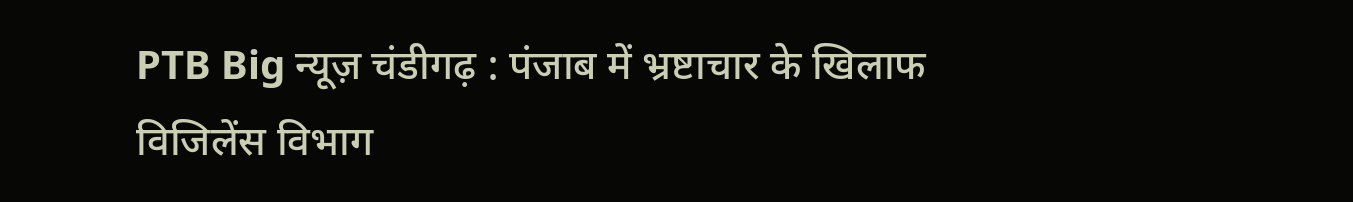PTB Big न्यूज़ चंडीगढ़ : पंजाब में भ्रष्टाचार के खिलाफ विजिलेंस विभाग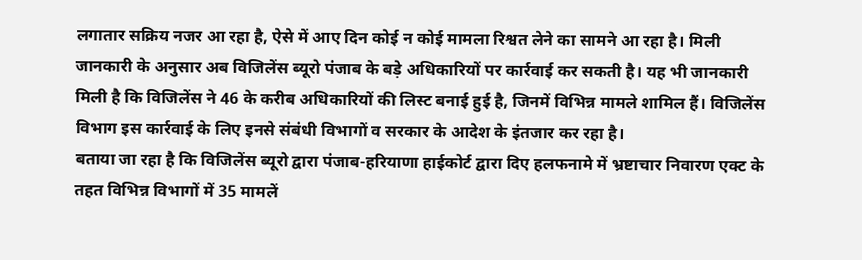लगातार सक्रिय नजर आ रहा है, ऐसे में आए दिन कोई न कोई मामला रिश्वत लेने का सामने आ रहा है। मिली जानकारी के अनुसार अब विजिलेंस ब्यूरो पंजाब के बड़े अधिकारियों पर कार्रवाई कर सकती है। यह भी जानकारी मिली है कि विजिलेंस ने 46 के करीब अधिकारियों की लिस्ट बनाई हुई है, जिनमें विभिन्न मामले शामिल हैं। विजिलेंस विभाग इस कार्रवाई के लिए इनसे संबंधी विभागों व सरकार के आदेश के इंतजार कर रहा है।
बताया जा रहा है कि विजिलेंस ब्यूरो द्वारा पंजाब-हरियाणा हाईकोर्ट द्वारा दिए हलफनामे में भ्रष्टाचार निवारण एक्ट के तहत विभिन्न विभागों में 35 मामलें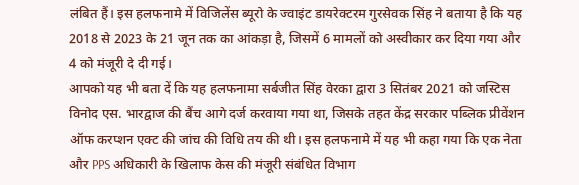लंबित हैं। इस हलफनामे में विजिलेंस ब्यूरो के ज्वाइंट डायरेक्टरम गुरसेवक सिंह ने बताया है कि यह 2018 से 2023 के 21 जून तक का आंकड़ा है, जिसमें 6 मामलों को अस्वीकार कर दिया गया और 4 को मंजूरी दे दी गई।
आपको यह भी बता दें कि यह हलफनामा सर्बजीत सिंह वेरका द्वारा 3 सितंबर 2021 को जस्टिस विनोद एस. भारद्वाज की बैंच आगे दर्ज करवाया गया था, जिसके तहत केंद्र सरकार पब्लिक प्रीवेंशन ऑफ करप्शन एक्ट की जांच की विधि तय की थी। इस हलफनामे में यह भी कहा गया कि एक नेता और PPS अधिकारी के खिलाफ केस की मंजूरी संबंधित विभाग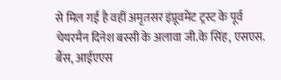से मिल गई है वहीं अमृतसर इंप्रूवमेंट ट्रस्ट के पूर्व चेयरमैन दिनेश बस्सी के अलावा जी.के सिंह, एसएस. बैंस, आईएएस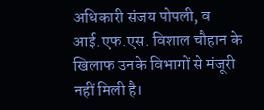अधिकारी संजय पोपली, व आई.एफ.एस. विशाल चौहान के खिलाफ उनके विभागों से मंजूरी नहीं मिली है।